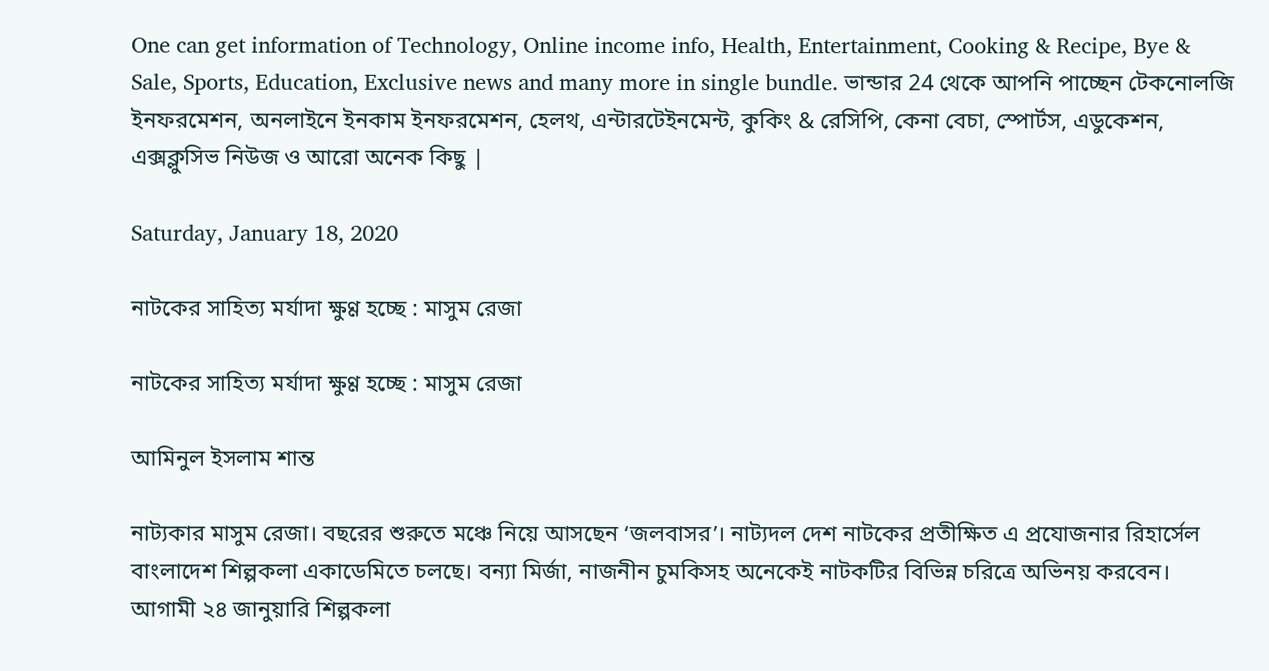One can get information of Technology, Online income info, Health, Entertainment, Cooking & Recipe, Bye & Sale, Sports, Education, Exclusive news and many more in single bundle. ভান্ডার 24 থেকে আপনি পাচ্ছেন টেকনোলজি ইনফরমেশন, অনলাইনে ইনকাম ইনফরমেশন, হেলথ, এন্টারটেইনমেন্ট, কুকিং & রেসিপি, কেনা বেচা, স্পোর্টস, এডুকেশন, এক্সক্লুসিভ নিউজ ও আরো অনেক কিছু |

Saturday, January 18, 2020

নাটকের সাহিত্য মর্যাদা ক্ষুণ্ণ হচ্ছে : মাসুম রেজা

নাটকের সাহিত্য মর্যাদা ক্ষুণ্ণ হচ্ছে : মাসুম রেজা

আমিনুল ইসলাম শান্ত

নাট্যকার মাসুম রেজা। বছরের শুরুতে মঞ্চে নিয়ে আসছেন ‘জলবাসর’। নাট্যদল দেশ নাটকের প্রতীক্ষিত এ প্রযোজনার রিহার্সেল বাংলাদেশ শিল্পকলা একাডেমিতে চলছে। বন্যা মির্জা, নাজনীন চুমকিসহ অনেকেই নাটকটির বিভিন্ন চরিত্রে অভিনয় করবেন। আগামী ২৪ জানুয়ারি শিল্পকলা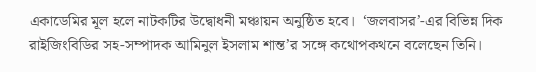একাডেমির মূল হলে নাটকটির উদ্বোধনী মঞ্চায়ন অনুষ্ঠিত হবে।  ‘জলবাসর’-এর বিভিন্ন দিক রাইজিংবিডির সহ-সম্পাদক আমিনুল ইসলাম শান্ত’র সঙ্গে কথোপকথনে বলেছেন তিনি।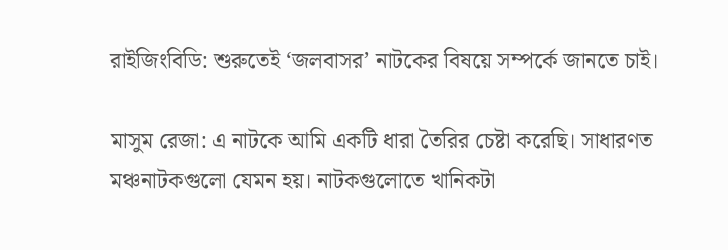রাইজিংবিডি: শুরুতেই ‘জলবাসর’ নাটকের বিষয়ে সম্পর্কে জানতে চাই।

মাসুম রেজা: এ নাটকে আমি একটি ধারা তৈরির চেষ্টা করেছি। সাধারণত মঞ্চনাটকগুলো যেমন হয়। নাটকগুলোতে খানিকটা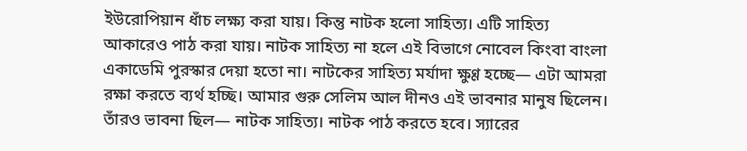ইউরোপিয়ান ধাঁচ লক্ষ্য করা যায়। কিন্তু নাটক হলো সাহিত্য। এটি সাহিত্য আকারেও পাঠ করা যায়। নাটক সাহিত্য না হলে এই বিভাগে নোবেল কিংবা বাংলা একাডেমি পুরস্কার দেয়া হতো না। নাটকের সাহিত্য মর্যাদা ক্ষুণ্ণ হচ্ছে— এটা আমরা রক্ষা করতে ব্যর্থ হচ্ছি। আমার গুরু সেলিম আল দীনও এই ভাবনার মানুষ ছিলেন। তাঁরও ভাবনা ছিল— নাটক সাহিত্য। নাটক পাঠ করতে হবে। স্যারের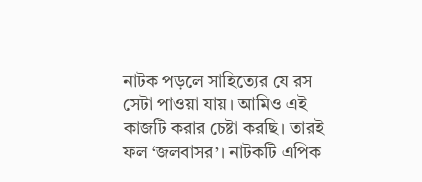নাটক পড়লে সাহিত্যের যে রস সেটা পাওয়া যায়। আমিও এই কাজটি করার চেষ্টা করছি। তারই ফল ‘জলবাসর’। নাটকটি এপিক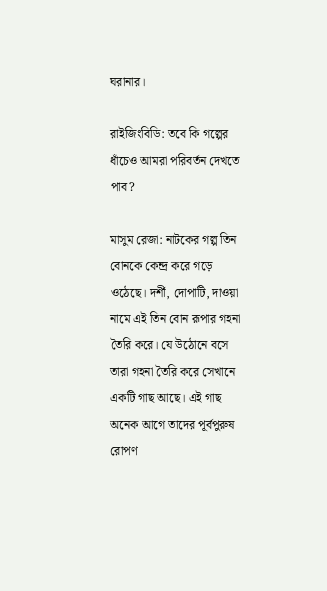ঘরানার।

রাইজিংবিডি: তবে কি গল্পের ধাঁচেও আমরা পরিবর্তন দেখতে পাব?

মাসুম রেজা: নাটকের গল্প তিন বোনকে কেন্দ্র করে গড়ে ওঠেছে। দর্শী, দোপাটি, দাওয়া নামে এই তিন বোন রূপার গহনা তৈরি করে। যে উঠোনে বসে তারা গহনা তৈরি করে সেখানে একটি গাছ আছে। এই গাছ অনেক আগে তাদের পূর্বপুরুষ রোপণ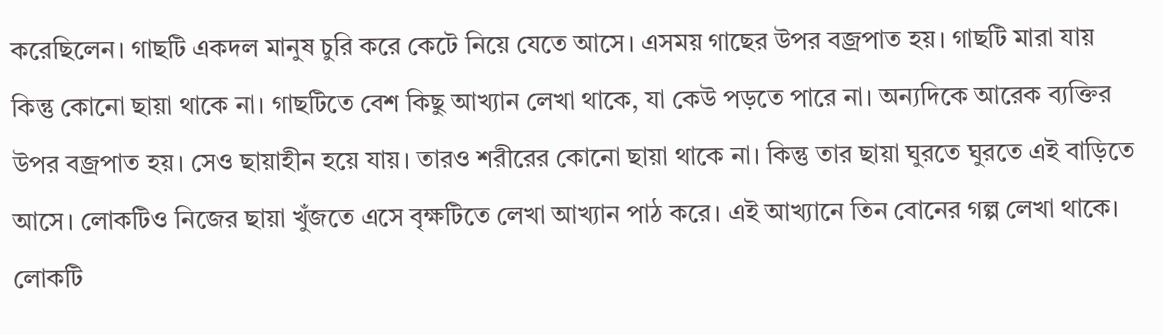করেছিলেন। গাছটি একদল মানুষ চুরি করে কেটে নিয়ে যেতে আসে। এসময় গাছের উপর বজ্রপাত হয়। গাছটি মারা যায় কিন্তু কোনো ছায়া থাকে না। গাছটিতে বেশ কিছু আখ্যান লেখা থাকে, যা কেউ পড়তে পারে না। অন্যদিকে আরেক ব্যক্তির উপর বজ্রপাত হয়। সেও ছায়াহীন হয়ে যায়। তারও শরীরের কোনো ছায়া থাকে না। কিন্তু তার ছায়া ঘুরতে ঘুরতে এই বাড়িতে আসে। লোকটিও নিজের ছায়া খুঁজতে এসে বৃক্ষটিতে লেখা আখ্যান পাঠ করে। এই আখ্যানে তিন বোনের গল্প লেখা থাকে। লোকটি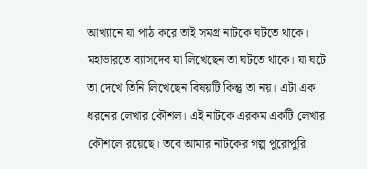আখ্যানে যা পাঠ করে তাই সমগ্র নাটকে ঘটতে থাকে। মহাভারতে ব্যাসদেব যা লিখেছেন তা ঘটতে থাকে। যা ঘটে তা দেখে তিনি লিখেছেন বিষয়টি কিন্তু তা নয়। এটা এক ধরনের লেখার কৌশল। এই নাটকে এরকম একটি লেখার কৌশলে রয়েছে। তবে আমার নাটকের গল্প পুরোপুরি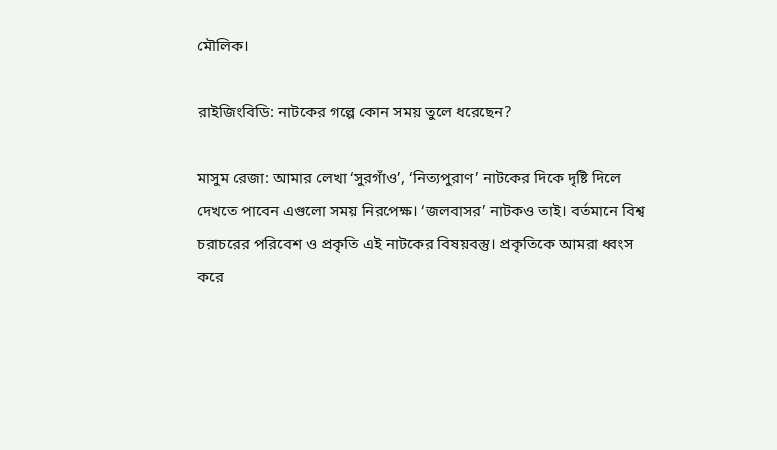মৌলিক।

রাইজিংবিডি: নাটকের গল্পে কোন সময় তুলে ধরেছেন?

মাসুম রেজা: আমার লেখা ‘সুরগাঁও’, ‘নিত্যপুরাণ’ নাটকের দিকে দৃষ্টি দিলে দেখতে পাবেন এগুলো সময় নিরপেক্ষ। ‘জলবাসর’ নাটকও তাই। বর্তমানে বিশ্ব চরাচরের পরিবেশ ও প্রকৃতি এই নাটকের বিষয়বস্তু। প্রকৃতিকে আমরা ধ্বংস করে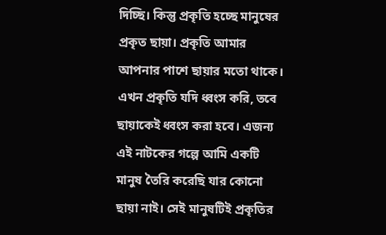দিচ্ছি। কিন্তু প্রকৃতি হচ্ছে মানুষের প্রকৃত ছায়া। প্রকৃতি আমার আপনার পাশে ছায়ার মতো থাকে। এখন প্রকৃতি যদি ধ্বংস করি, তবে ছায়াকেই ধ্বংস করা হবে। এজন্য এই নাটকের গল্পে আমি একটি মানুষ তৈরি করেছি যার কোনো ছায়া নাই। সেই মানুষটিই প্রকৃতির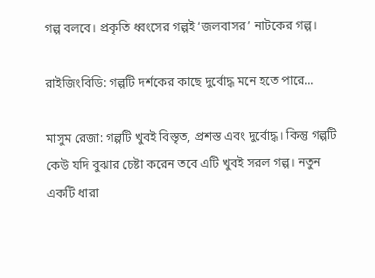গল্প বলবে। প্রকৃতি ধ্বংসের গল্পই ‘জলবাসর’ নাটকের গল্প।

রাইজিংবিডি: গল্পটি দর্শকের কাছে দুর্বোদ্ধ মনে হতে পারে...

মাসুম রেজা: গল্পটি খুবই বিস্তৃত, প্রশস্ত এবং দুর্বোদ্ধ। কিন্তু গল্পটি কেউ যদি বুঝার চেষ্টা করেন তবে এটি খুবই সরল গল্প। নতুন একটি ধারা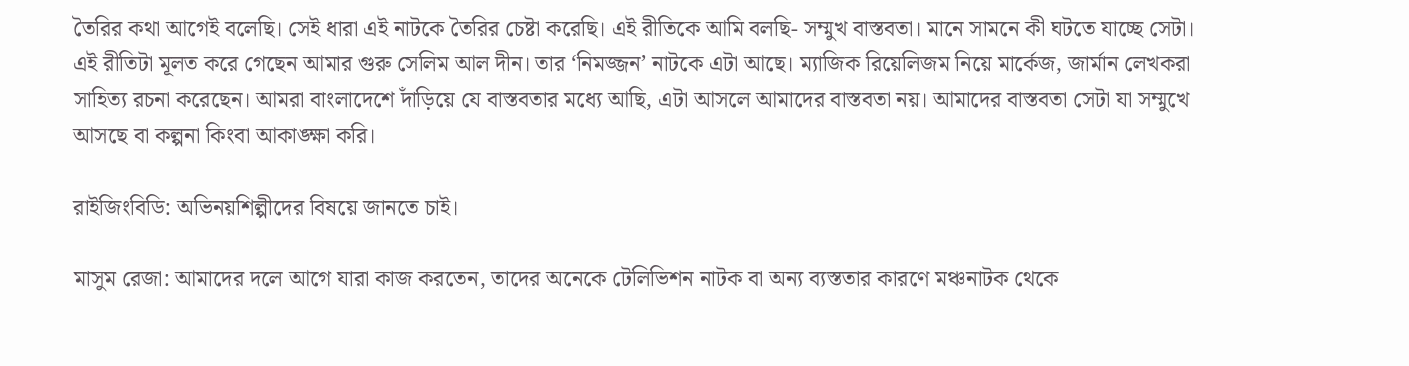তৈরির কথা আগেই বলেছি। সেই ধারা এই নাটকে তৈরির চেষ্টা করেছি। এই রীতিকে আমি বলছি- সম্মুখ বাস্তবতা। মানে সামনে কী ঘটতে যাচ্ছে সেটা। এই রীতিটা মূলত করে গেছেন আমার গুরু সেলিম আল দীন। তার ‘নিমজ্জন’ নাটকে এটা আছে। ম্যাজিক রিয়েলিজম নিয়ে মার্কেজ, জার্মান লেখকরা সাহিত্য রচনা করেছেন। আমরা বাংলাদেশে দাঁড়িয়ে যে বাস্তবতার মধ্যে আছি, এটা আসলে আমাদের বাস্তবতা নয়। আমাদের বাস্তবতা সেটা যা সম্মুখে আসছে বা কল্পনা কিংবা আকাঙ্ক্ষা করি।

রাইজিংবিডি: অভিনয়শিল্পীদের বিষয়ে জানতে চাই।

মাসুম রেজা: আমাদের দলে আগে যারা কাজ করতেন, তাদের অনেকে টেলিভিশন নাটক বা অন্য ব্যস্ততার কারণে মঞ্চনাটক থেকে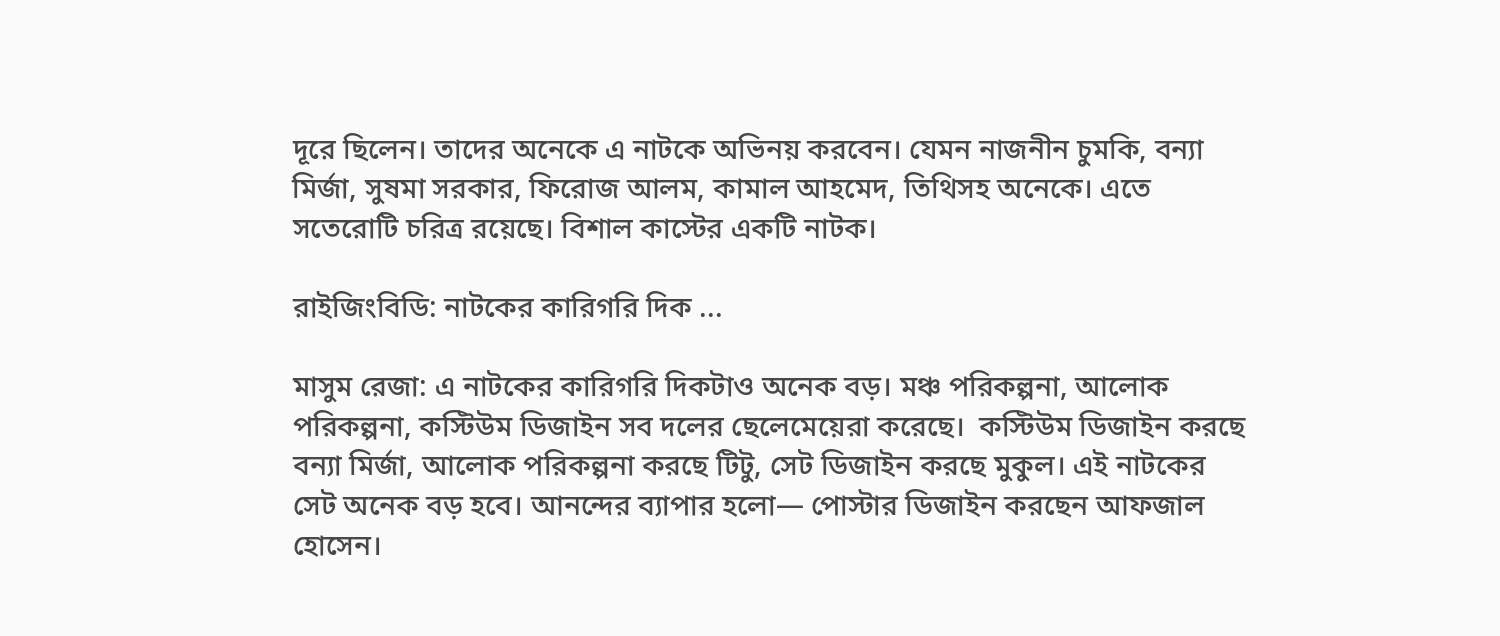দূরে ছিলেন। তাদের অনেকে এ নাটকে অভিনয় করবেন। যেমন নাজনীন চুমকি, বন্যা মির্জা, সুষমা সরকার, ফিরোজ আলম, কামাল আহমেদ, তিথিসহ অনেকে। এতে সতেরোটি চরিত্র রয়েছে। বিশাল কাস্টের একটি নাটক।

রাইজিংবিডি: নাটকের কারিগরি দিক ...

মাসুম রেজা: এ নাটকের কারিগরি দিকটাও অনেক বড়। মঞ্চ পরিকল্পনা, আলোক পরিকল্পনা, কস্টিউম ডিজাইন সব দলের ছেলেমেয়েরা করেছে।  কস্টিউম ডিজাইন করছে বন্যা মির্জা, আলোক পরিকল্পনা করছে টিটু, সেট ডিজাইন করছে মুকুল। এই নাটকের সেট অনেক বড় হবে। আনন্দের ব্যাপার হলো— পোস্টার ডিজাইন করছেন আফজাল হোসেন।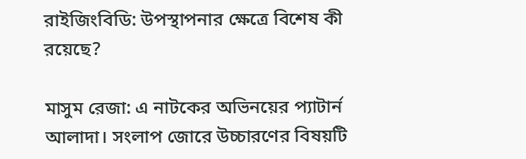রাইজিংবিডি: উপস্থাপনার ক্ষেত্রে বিশেষ কী রয়েছে?

মাসুম রেজা: এ নাটকের অভিনয়ের প্যাটার্ন আলাদা। সংলাপ জোরে উচ্চারণের বিষয়টি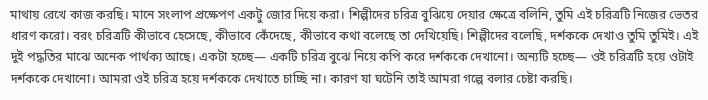মাথায় রেখে কাজ করছি। মানে সংলাপ প্রক্ষেপণ একটু জোর দিয়ে করা। শিল্পীদের চরিত্র বুঝিয়ে দেয়ার ক্ষেত্রে বলিনি, তুমি এই চরিত্রটি নিজের ভেতর ধারণ করো। বরং চরিত্রটি কীভাবে হেসেছে, কীভাবে কেঁদেছে, কীভাবে কথা বলেছে তা দেখিয়েছি। শিল্পীদের বলেছি, দর্শককে দেখাও তুমি তুমিই। এই দুই পদ্ধতির মাঝে অনেক পার্থক্য আছে। একটা হচ্ছে— একটি চরিত্র বুঝে নিয়ে কপি করে দর্শককে দেখানো। অন্যটি হচ্ছে— ওই চরিত্রটি হয়ে ওটাই দর্শককে দেখানো। আমরা ওই চরিত্র হয়ে দর্শককে দেখাতে চাচ্ছি না। কারণ যা ঘটেনি তাই আমরা গল্পে বলার চেষ্টা করছি।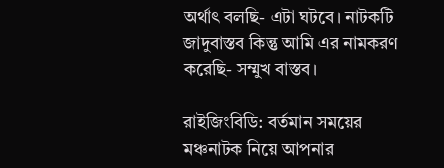অর্থাৎ বলছি- এটা ঘটবে। নাটকটি জাদুবাস্তব কিন্তু আমি এর নামকরণ করেছি- সম্মুখ বাস্তব।

রাইজিংবিডি: বর্তমান সময়ের মঞ্চনাটক নিয়ে আপনার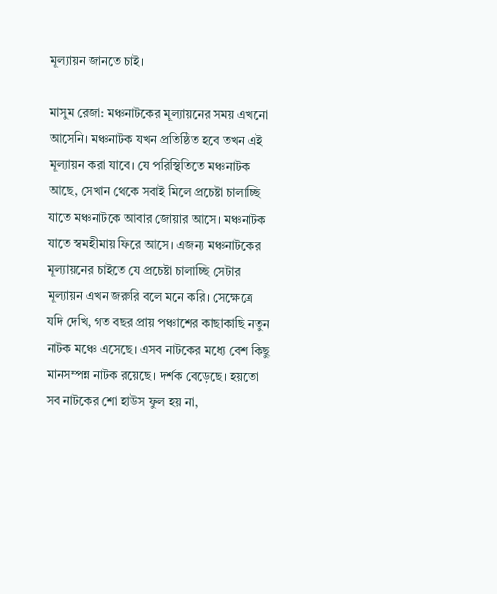মূল্যায়ন জানতে চাই।

মাসুম রেজা: মঞ্চনাটকের মূল্যায়নের সময় এখনো আসেনি। মঞ্চনাটক যখন প্রতিষ্ঠিত হবে তখন এই মূল্যায়ন করা যাবে। যে পরিস্থিতিতে মঞ্চনাটক আছে, সেখান থেকে সবাই মিলে প্রচেষ্টা চালাচ্ছি যাতে মঞ্চনাটকে আবার জোয়ার আসে। মঞ্চনাটক যাতে স্বমহীমায় ফিরে আসে। এজন্য মঞ্চনাটকের মূল্যায়নের চাইতে যে প্রচেষ্টা চালাচ্ছি সেটার মূল্যায়ন এখন জরুরি বলে মনে করি। সেক্ষেত্রে যদি দেখি, গত বছর প্রায় পঞ্চাশের কাছাকাছি নতুন নাটক মঞ্চে এসেছে। এসব নাটকের মধ্যে বেশ কিছু মানসম্পন্ন নাটক রয়েছে। দর্শক বেড়েছে। হয়তো সব নাটকের শো হাউস ফুল হয় না,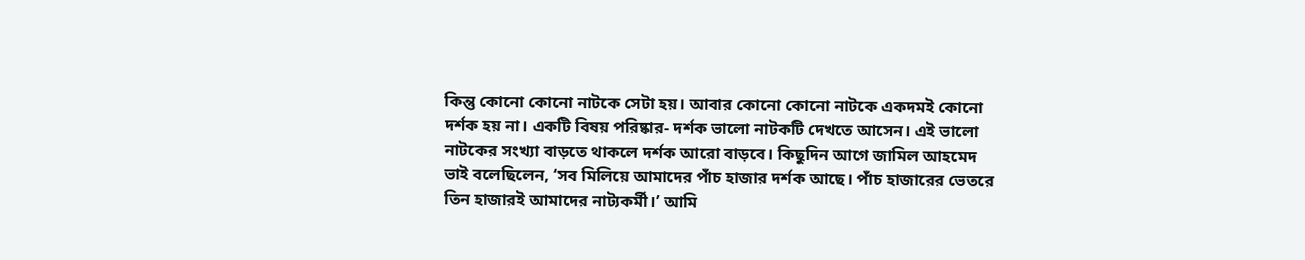কিন্তু কোনো কোনো নাটকে সেটা হয়। আবার কোনো কোনো নাটকে একদমই কোনো দর্শক হয় না। একটি বিষয় পরিষ্কার- দর্শক ভালো নাটকটি দেখতে আসেন। এই ভালো নাটকের সংখ্যা বাড়তে থাকলে দর্শক আরো বাড়বে। কিছুদিন আগে জামিল আহমেদ ভাই বলেছিলেন, ‘সব মিলিয়ে আমাদের পাঁচ হাজার দর্শক আছে। পাঁচ হাজারের ভেতরে তিন হাজারই আমাদের নাট্যকর্মী।’ আমি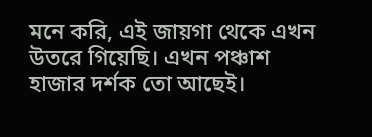মনে করি, এই জায়গা থেকে এখন উতরে গিয়েছি। এখন পঞ্চাশ হাজার দর্শক তো আছেই।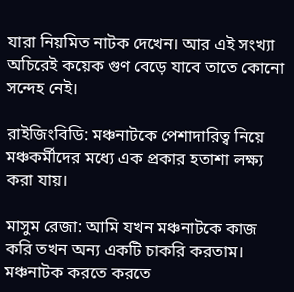যারা নিয়মিত নাটক দেখেন। আর এই সংখ্যা অচিরেই কয়েক গুণ বেড়ে যাবে তাতে কোনো সন্দেহ নেই।

রাইজিংবিডি: মঞ্চনাটকে পেশাদারিত্ব নিয়ে মঞ্চকর্মীদের মধ্যে এক প্রকার হতাশা লক্ষ্য করা যায়।

মাসুম রেজা: আমি যখন মঞ্চনাটকে কাজ করি তখন অন্য একটি চাকরি করতাম। মঞ্চনাটক করতে করতে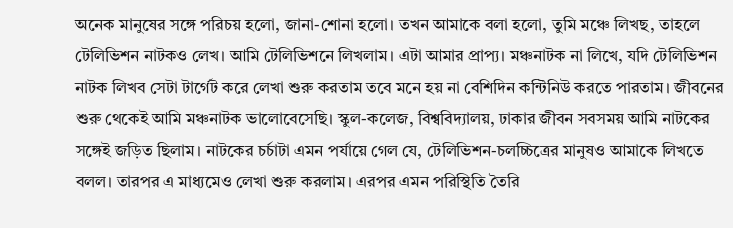অনেক মানুষের সঙ্গে পরিচয় হলো, জানা-শোনা হলো। তখন আমাকে বলা হলো, তুমি মঞ্চে লিখছ, তাহলে টেলিভিশন নাটকও লেখ। আমি টেলিভিশনে লিখলাম। এটা আমার প্রাপ্য। মঞ্চনাটক না লিখে, যদি টেলিভিশন নাটক লিখব সেটা টার্গেট করে লেখা শুরু করতাম তবে মনে হয় না বেশিদিন কন্টিনিউ করতে পারতাম। জীবনের শুরু থেকেই আমি মঞ্চনাটক ভালোবেসেছি। স্কুল-কলেজ, বিশ্ববিদ্যালয়, ঢাকার জীবন সবসময় আমি নাটকের সঙ্গেই জড়িত ছিলাম। নাটকের চর্চাটা এমন পর্যায়ে গেল যে, টেলিভিশন-চলচ্চিত্রের মানুষও আমাকে লিখতে বলল। তারপর এ মাধ্যমেও লেখা শুরু করলাম। এরপর এমন পরিস্থিতি তৈরি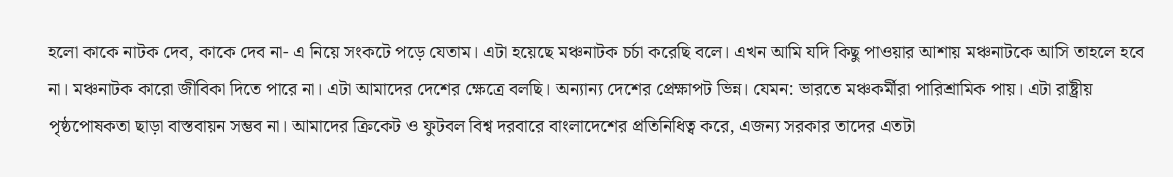হলো কাকে নাটক দেব, কাকে দেব না- এ নিয়ে সংকটে পড়ে যেতাম। এটা হয়েছে মঞ্চনাটক চর্চা করেছি বলে। এখন আমি যদি কিছু পাওয়ার আশায় মঞ্চনাটকে আসি তাহলে হবে না। মঞ্চনাটক কারো জীবিকা দিতে পারে না। এটা আমাদের দেশের ক্ষেত্রে বলছি। অন্যান্য দেশের প্রেক্ষাপট ভিন্ন। যেমন: ভারতে মঞ্চকর্মীরা পারিশ্রামিক পায়। এটা রাষ্ট্রীয় পৃষ্ঠপোষকতা ছাড়া বাস্তবায়ন সম্ভব না। আমাদের ক্রিকেট ও ফুটবল বিশ্ব দরবারে বাংলাদেশের প্রতিনিধিত্ব করে, এজন্য সরকার তাদের এতটা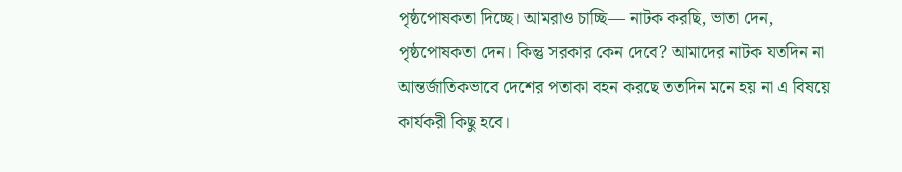পৃষ্ঠপোষকতা দিচ্ছে। আমরাও চাচ্ছি— নাটক করছি, ভাতা দেন, পৃষ্ঠপোষকতা দেন। কিন্তু সরকার কেন দেবে? আমাদের নাটক যতদিন না আন্তর্জাতিকভাবে দেশের পতাকা বহন করছে ততদিন মনে হয় না এ বিষয়ে কার্যকরী কিছু হবে।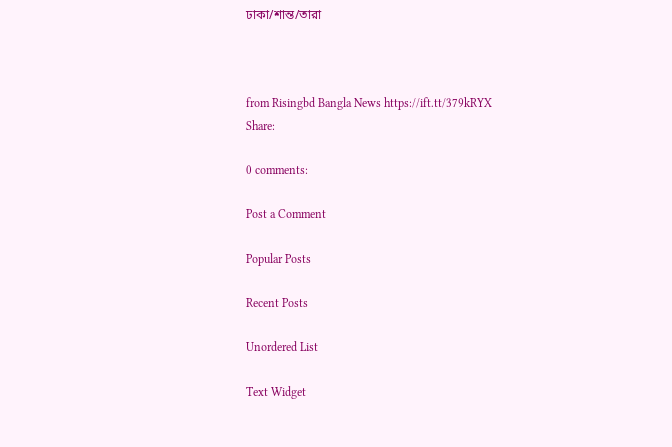ঢাকা/শান্ত/তারা



from Risingbd Bangla News https://ift.tt/379kRYX
Share:

0 comments:

Post a Comment

Popular Posts

Recent Posts

Unordered List

Text Widget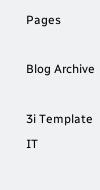Pages

Blog Archive

3i Template IT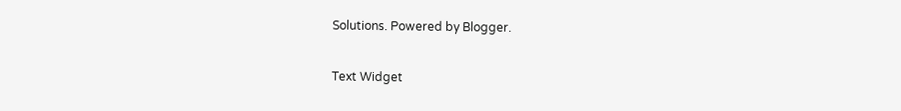Solutions. Powered by Blogger.

Text Widget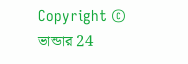Copyright © ভান্ডার 24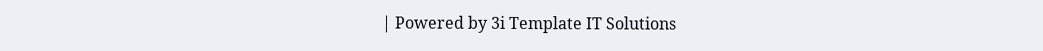| Powered by 3i Template IT Solutions